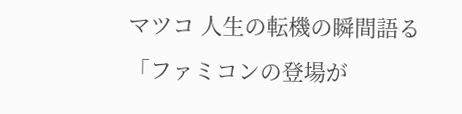マツコ 人生の転機の瞬間語る「ファミコンの登場が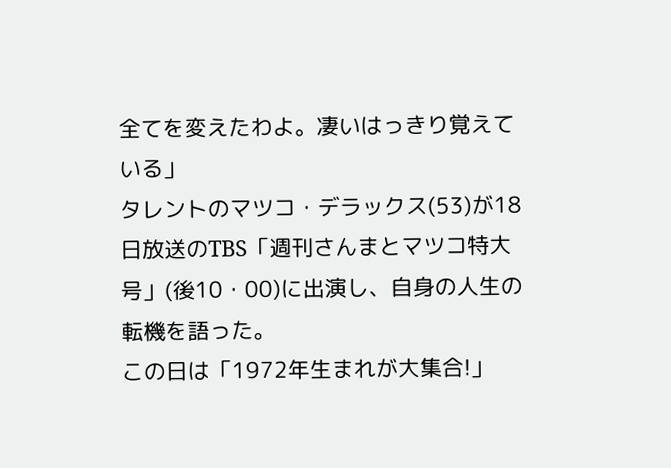全てを変えたわよ。凄いはっきり覚えている」
タレントのマツコ・デラックス(53)が18日放送のTBS「週刊さんまとマツコ特大号」(後10・00)に出演し、自身の人生の転機を語った。
この日は「1972年生まれが大集合!」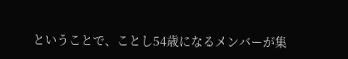ということで、ことし54歳になるメンバーが集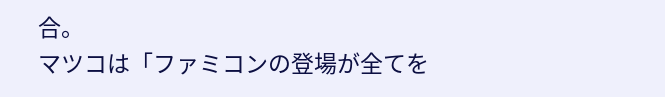合。
マツコは「ファミコンの登場が全てを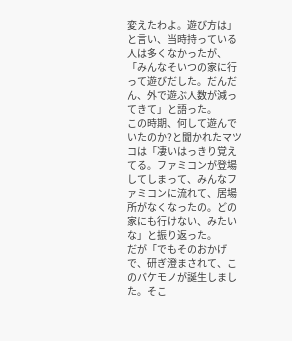変えたわよ。遊び方は」と言い、当時持っている人は多くなかったが、「みんなそいつの家に行って遊びだした。だんだん、外で遊ぶ人数が減ってきて」と語った。
この時期、何して遊んでいたのか?と聞かれたマツコは「凄いはっきり覚えてる。ファミコンが登場してしまって、みんなファミコンに流れて、居場所がなくなったの。どの家にも行けない、みたいな」と振り返った。
だが「でもそのおかげで、研ぎ澄まされて、このバケモノが誕生しました。そこ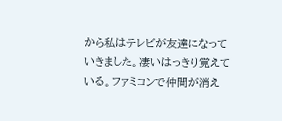から私はテレビが友達になっていきました。凄いはっきり覚えている。ファミコンで仲間が消え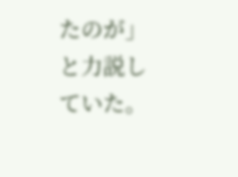たのが」と力説していた。